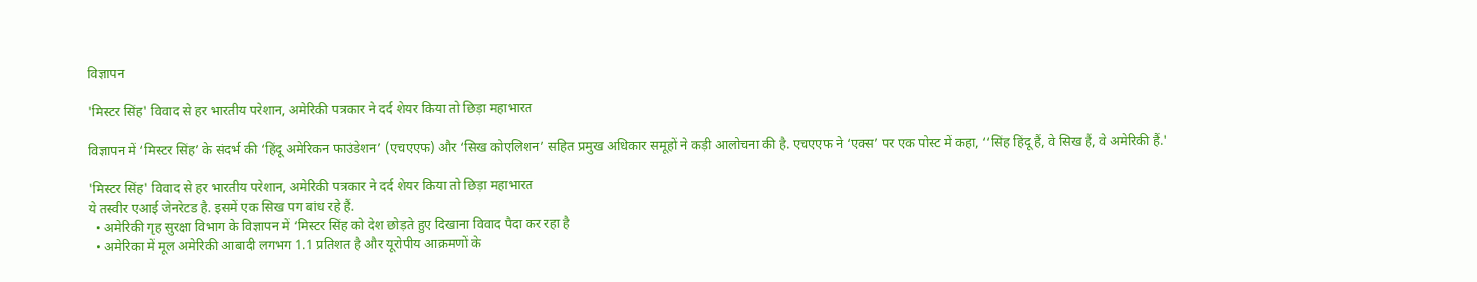विज्ञापन

'मिस्टर सिंह' विवाद से हर भारतीय परेशान, अमेरिकी पत्रकार ने दर्द शेयर किया तो छिड़ा महाभारत

विज्ञापन में ‘मिस्टर सिंह’ के संदर्भ की ‘हिंदू अमेरिकन फाउंडेशन’ (एचएएफ) और ‘सिख कोएलिशन’ सहित प्रमुख अधिकार समूहों ने कड़ी आलोचना की है. एचएएफ ने ‘एक्स’ पर एक पोस्ट में कहा, ‘‘सिंह हिंदू हैं, वे सिख हैं, वे अमेरिकी हैं.'

'मिस्टर सिंह' विवाद से हर भारतीय परेशान, अमेरिकी पत्रकार ने दर्द शेयर किया तो छिड़ा महाभारत
ये तस्वीर एआई जेनरेटड है. इसमें एक सिख पग बांध रहे हैं.
  • अमेरिकी गृह सुरक्षा विभाग के विज्ञापन में ‘मिस्टर सिंह को देश छोड़ते हुए दिखाना विवाद पैदा कर रहा है
  • अमेरिका में मूल अमेरिकी आबादी लगभग 1.1 प्रतिशत है और यूरोपीय आक्रमणों के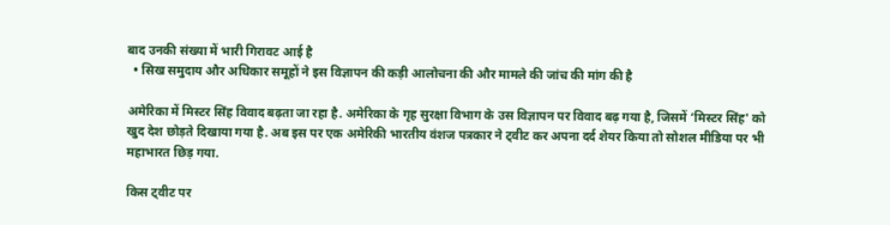बाद उनकी संख्या में भारी गिरावट आई है
  • सिख समुदाय और अधिकार समूहों ने इस विज्ञापन की कड़ी आलोचना की और मामले की जांच की मांग की है

अमेरिका में मिस्टर सिंह विवाद बढ़ता जा रहा है. अमेरिका के गृह सुरक्षा विभाग के उस विज्ञापन पर विवाद बढ़ गया है, जिसमें ‘मिस्टर सिंह' को खुद देश छोड़ते दिखाया गया है. अब इस पर एक अमेरिकी भारतीय वंशज पत्रकार ने ट्वीट कर अपना दर्द शेयर किया तो सोशल मीडिया पर भी महाभारत छिड़ गया.

किस ट्वीट पर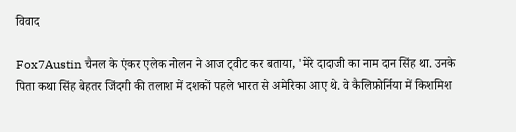विवाद

Fox7Austin चैनल के एंकर एलेक नोलन ने आज ट्वीट कर बताया, 'मेरे दादाजी का नाम दान सिंह था. उनके पिता कथा सिंह बेहतर जिंदगी की तलाश में दशकों पहले भारत से अमेरिका आए थे. वे कैलिफ़ोर्निया में किशमिश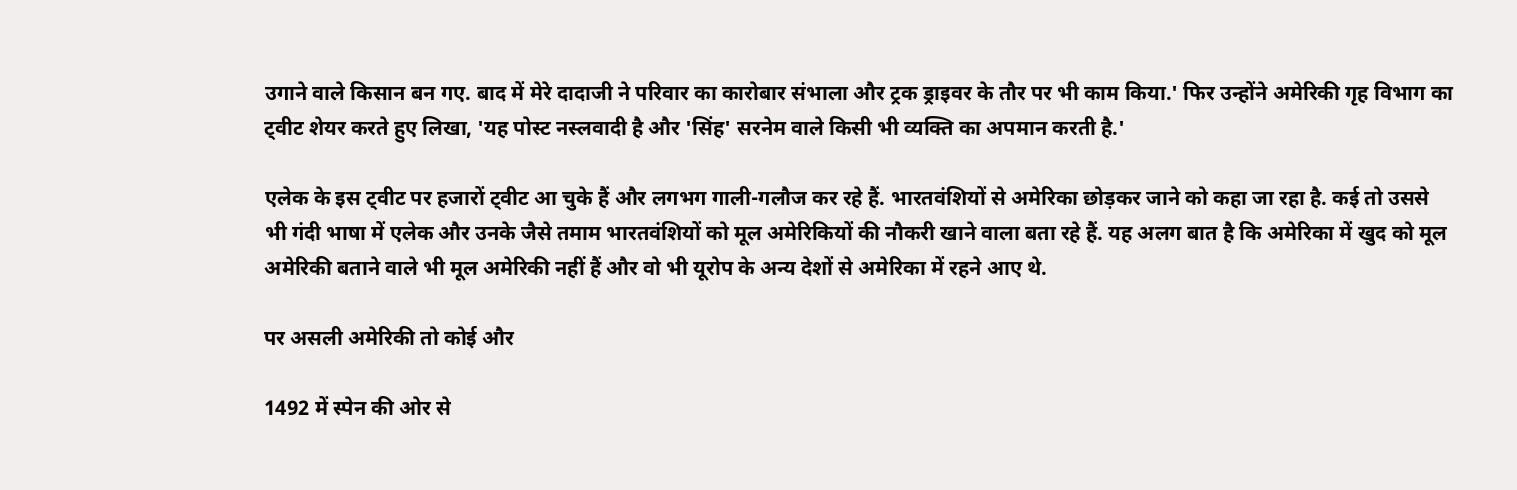उगाने वाले किसान बन गए. बाद में मेरे दादाजी ने परिवार का कारोबार संभाला और ट्रक ड्राइवर के तौर पर भी काम किया.' फिर उन्होंने अमेरिकी गृह विभाग का ट्वीट शेयर करते हुए लिखा, 'यह पोस्ट नस्लवादी है और 'सिंह' सरनेम वाले किसी भी व्यक्ति का अपमान करती है.'

एलेक के इस ट्वीट पर हजारों ट्वीट आ चुके हैं और लगभग गाली-गलौज कर रहे हैं. भारतवंशियों से अमेरिका छोड़कर जाने को कहा जा रहा है. कई तो उससे भी गंदी भाषा में एलेक और उनके जैसे तमाम भारतवंशियों को मूल अमेरिकियों की नौकरी खाने वाला बता रहे हैं. यह अलग बात है कि अमेरिका में खुद को मूल अमेरिकी बताने वाले भी मूल अमेरिकी नहीं हैं और वो भी यूरोप के अन्य देशों से अमेरिका में रहने आए थे.

पर असली अमेरिकी तो कोई और

1492 में स्पेन की ओर से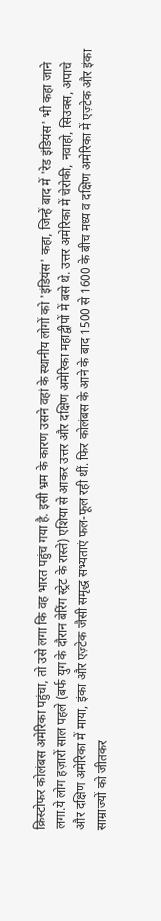क्रिस्टोफर कोलंबस अमेरिका पहुंचा, तो उसे लगा कि वह भारत पहुंच गया है. इसी भ्रम के कारण उसने वहां के स्थानीय लोगों को 'इंडियंस' कहा, जिन्हें बाद में 'रेड इंडियंस' भी कहा जाने लगा.ये लोग हज़ारों साल पहले (बर्फ युग के दौरान बेरिंग स्ट्रेट के रास्ते) एशिया से आकर उत्तर और दक्षिण अमेरिका महाद्वीपों में बसे थे. उत्तर अमेरिका में चेरोकी, नवाहो, सिउक्स, अपाचे और दक्षिण अमेरिका में माया, इंका और एज़्टेक जैसी समृद्ध सभ्यताएं फल-फूल रही थीं. फिर कोलंबस के आने के बाद 1500 से 1600 के बीच मध्य व दक्षिण अमेरिका में एज़्टेक और इंका साम्राज्यों को जीतकर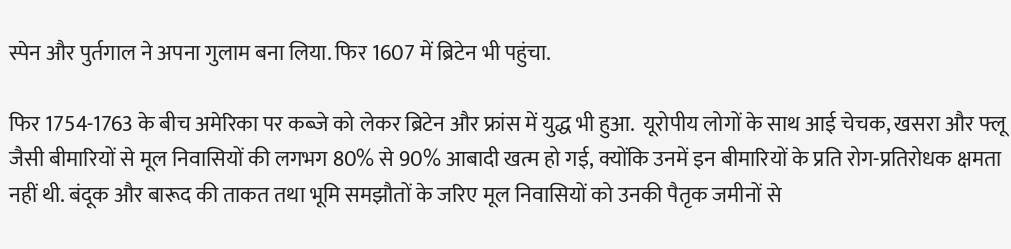स्पेन और पुर्तगाल ने अपना गुलाम बना लिया. फिर 1607 में ब्रिटेन भी पहुंचा.

फिर 1754-1763 के बीच अमेरिका पर कब्जे को लेकर ब्रिटेन और फ्रांस में युद्ध भी हुआ.  यूरोपीय लोगों के साथ आई चेचक, खसरा और फ्लू जैसी बीमारियों से मूल निवासियों की लगभग 80% से 90% आबादी खत्म हो गई, क्योंकि उनमें इन बीमारियों के प्रति रोग-प्रतिरोधक क्षमता नहीं थी. बंदूक और बारूद की ताकत तथा भूमि समझौतों के जरिए मूल निवासियों को उनकी पैतृक जमीनों से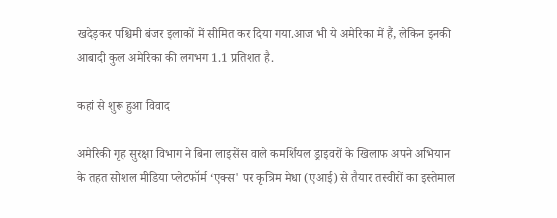खदेड़कर पश्चिमी बंजर इलाकों में सीमित कर दिया गया.आज भी ये अमेरिका में हैं, लेकिन इनकी आबादी कुल अमेरिका की लगभग 1.1 प्रतिशत है.

कहां से शुरू हुआ विवाद

अमेरिकी गृह सुरक्षा विभाग ने बिना लाइसेंस वाले कमर्शियल ड्राइवरों के खिलाफ अपने अभियान के तहत सोशल मीडिया प्लेटफॉर्म ‘एक्स' पर कृत्रिम मेधा (एआई) से तैयार तस्वीरों का इस्तेमाल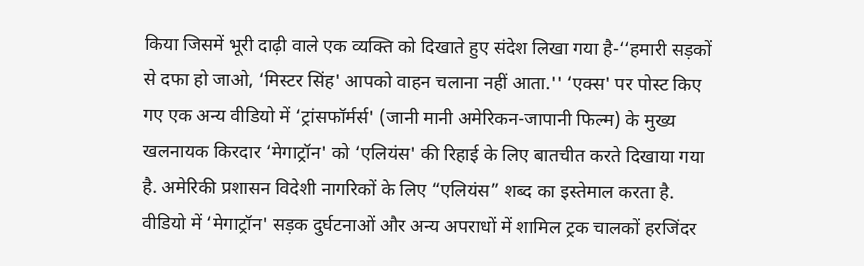किया जिसमें भूरी दाढ़ी वाले एक व्यक्ति को दिखाते हुए संदेश लिखा गया है-‘‘हमारी सड़कों से दफा हो जाओ, ‘मिस्टर सिंह' आपको वाहन चलाना नहीं आता.'' ‘एक्स' पर पोस्ट किए गए एक अन्य वीडियो में ‘ट्रांसफॉर्मर्स' (जानी मानी अमेरिकन-जापानी फिल्म) के मुख्य खलनायक किरदार ‘मेगाट्रॉन' को ‘एलियंस' की रिहाई के लिए बातचीत करते दिखाया गया है. अमेरिकी प्रशासन विदेशी नागरिकों के लिए “एलियंस” शब्द का इस्तेमाल करता है. वीडियो में ‘मेगाट्रॉन' सड़क दुर्घटनाओं और अन्य अपराधों में शामिल ट्रक चालकों हरजिंदर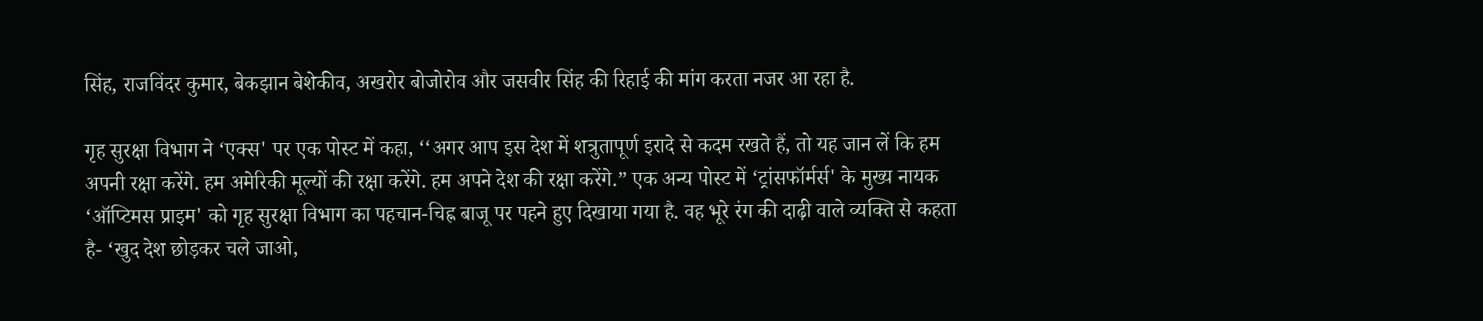सिंह, राजविंदर कुमार, बेकझान बेशेकीव, अखरोर बोजोरोव और जसवीर सिंह की रिहाई की मांग करता नजर आ रहा है.

गृह सुरक्षा विभाग ने ‘एक्स' पर एक पोस्ट में कहा, ‘‘अगर आप इस देश में शत्रुतापूर्ण इरादे से कदम रखते हैं, तो यह जान लें कि हम अपनी रक्षा करेंगे. हम अमेरिकी मूल्यों की रक्षा करेंगे. हम अपने देश की रक्षा करेंगे.” एक अन्य पोस्ट में ‘ट्रांसफॉर्मर्स' के मुख्य नायक ‘ऑप्टिमस प्राइम' को गृह सुरक्षा विभाग का पहचान-चिह्न बाजू पर पहने हुए दिखाया गया है. वह भूरे रंग की दाढ़ी वाले व्यक्ति से कहता है- ‘खुद देश छोड़कर चले जाओ,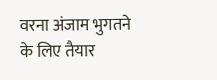वरना अंजाम भुगतने के लिए तैयार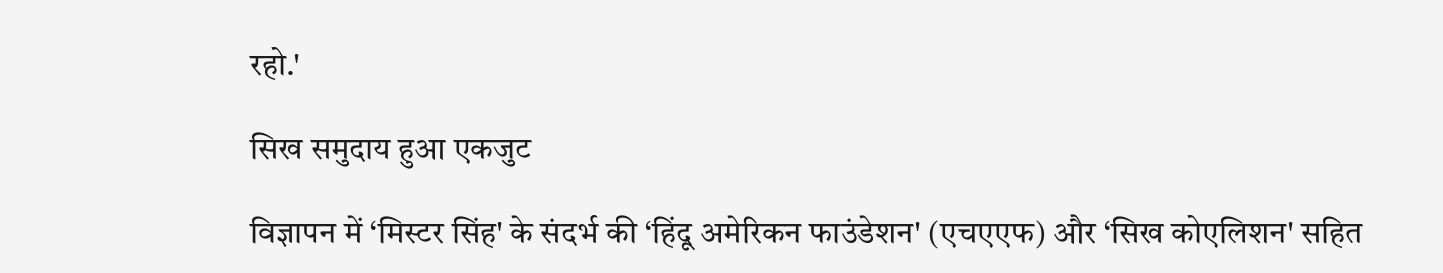रहो.'

सिख समुदाय हुआ एकजुट

विज्ञापन में ‘मिस्टर सिंह' के संदर्भ की ‘हिंदू अमेरिकन फाउंडेशन' (एचएएफ) और ‘सिख कोएलिशन' सहित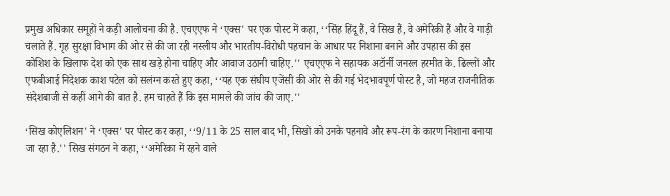प्रमुख अधिकार समूहों ने कड़ी आलोचना की है. एचएएफ ने ‘एक्स' पर एक पोस्ट में कहा, ‘‘सिंह हिंदू हैं, वे सिख हैं, वे अमेरिकी हैं और वे गाड़ी चलाते हैं. गृह सुरक्षा विभाग की ओर से की जा रही नस्लीय और भारतीय-विरोधी पहचान के आधार पर निशाना बनाने और उपहास की इस कोशिश के खिलाफ देश को एक साथ खड़े होना चाहिए और आवाज उठानी चाहिए.'' एचएएफ ने सहायक अटॉर्नी जनरल हरमीत के. ढिल्लों और एफबीआई निदेशक काश पटेल को सलंग्न करते हुए कहा, ‘‘यह एक संघीय एजेंसी की ओर से की गई भेदभावपूर्ण पोस्ट है, जो महज राजनीतिक संदेशबाजी से कहीं आगे की बात है. हम चाहते हैं कि इस मामले की जांच की जाए.''

‘सिख कोएलिशन' ने ‘एक्स' पर पोस्ट कर कहा, ‘‘9/11 के 25 साल बाद भी, सिखों को उनके पहनावे और रूप-रंग के कारण निशाना बनाया जा रहा है.'' सिख संगठन ने कहा, ‘‘अमेरिका में रहने वाले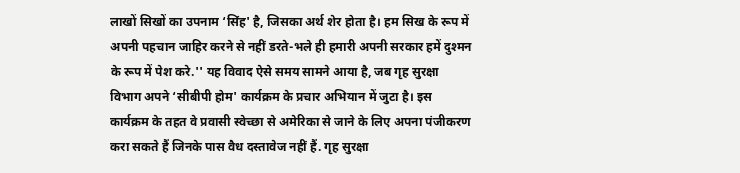लाखों सिखों का उपनाम ‘सिंह' है, जिसका अर्थ शेर होता है। हम सिख के रूप में अपनी पहचान जाहिर करने से नहीं डरते-भले ही हमारी अपनी सरकार हमें दुश्मन के रूप में पेश करे.'' यह विवाद ऐसे समय सामने आया है, जब गृह सुरक्षा विभाग अपने ‘सीबीपी होम' कार्यक्रम के प्रचार अभियान में जुटा है। इस कार्यक्रम के तहत वे प्रवासी स्वेच्छा से अमेरिका से जाने के लिए अपना पंजीकरण करा सकते हैं जिनके पास वैध दस्तावेज नहीं हैं. गृह सुरक्षा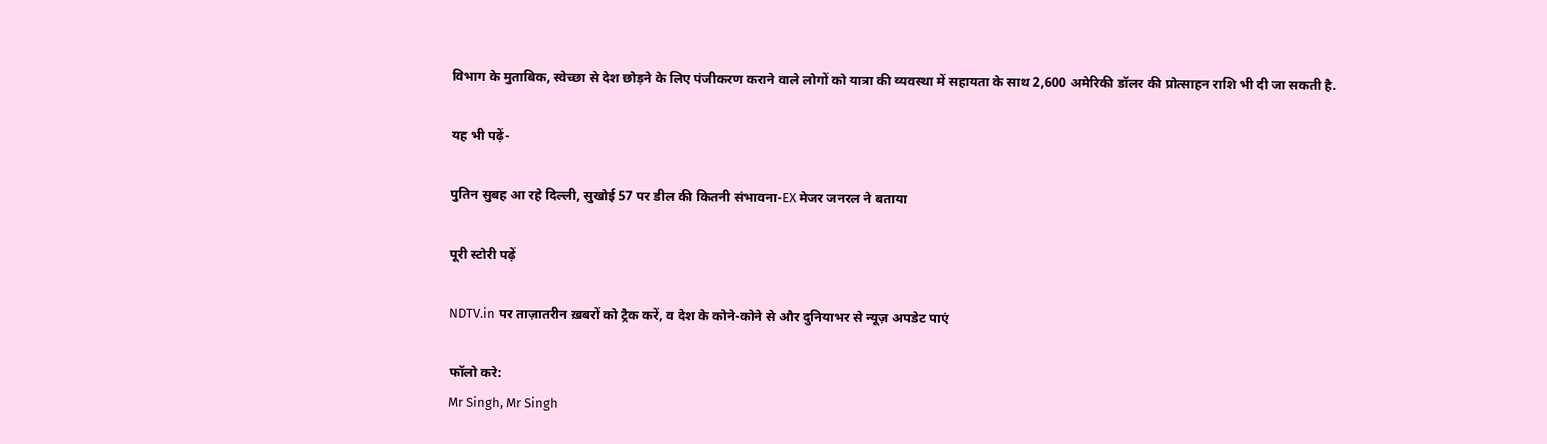विभाग के मुताबिक, स्वेच्छा से देश छोड़ने के लिए पंजीकरण कराने वाले लोगों को यात्रा की व्यवस्था में सहायता के साथ 2,600 अमेरिकी डॉलर की प्रोत्साहन राशि भी दी जा सकती है.

यह भी पढ़ें-

पुतिन सुबह आ रहे दिल्ली, सुखोई 57 पर डील की कितनी संभावना-EX मेजर जनरल ने बताया

पूरी स्टोरी पढ़ें

NDTV.in पर ताज़ातरीन ख़बरों को ट्रैक करें, व देश के कोने-कोने से और दुनियाभर से न्यूज़ अपडेट पाएं

फॉलो करे:
Mr Singh, Mr Singh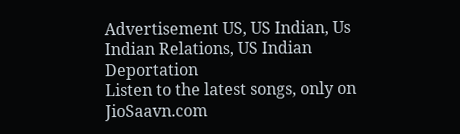Advertisement US, US Indian, Us Indian Relations, US Indian Deportation
Listen to the latest songs, only on JioSaavn.com